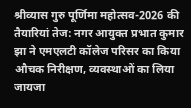श्रीव्यास गुरु पूर्णिमा महोत्सव-2026 की तैयारियां तेज: नगर आयुक्त प्रभात कुमार झा ने एमएलटी कॉलेज परिसर का किया औचक निरीक्षण, व्यवस्थाओं का लिया जायजा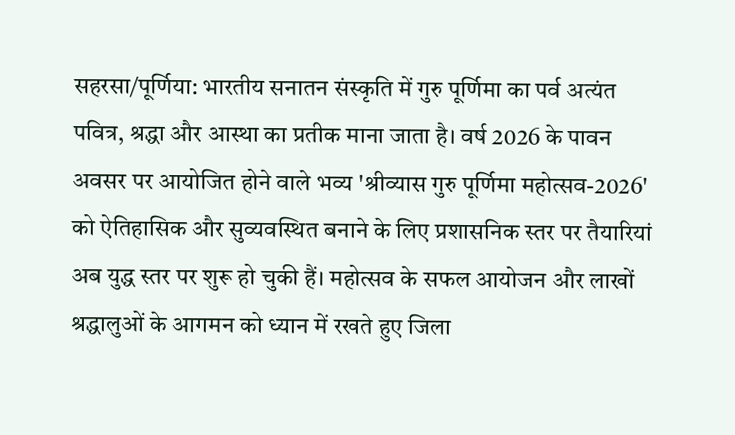सहरसा/पूर्णिया: भारतीय सनातन संस्कृति में गुरु पूर्णिमा का पर्व अत्यंत पवित्र, श्रद्धा और आस्था का प्रतीक माना जाता है। वर्ष 2026 के पावन अवसर पर आयोजित होने वाले भव्य 'श्रीव्यास गुरु पूर्णिमा महोत्सव-2026' को ऐतिहासिक और सुव्यवस्थित बनाने के लिए प्रशासनिक स्तर पर तैयारियां अब युद्ध स्तर पर शुरू हो चुकी हैं। महोत्सव के सफल आयोजन और लाखों श्रद्धालुओं के आगमन को ध्यान में रखते हुए जिला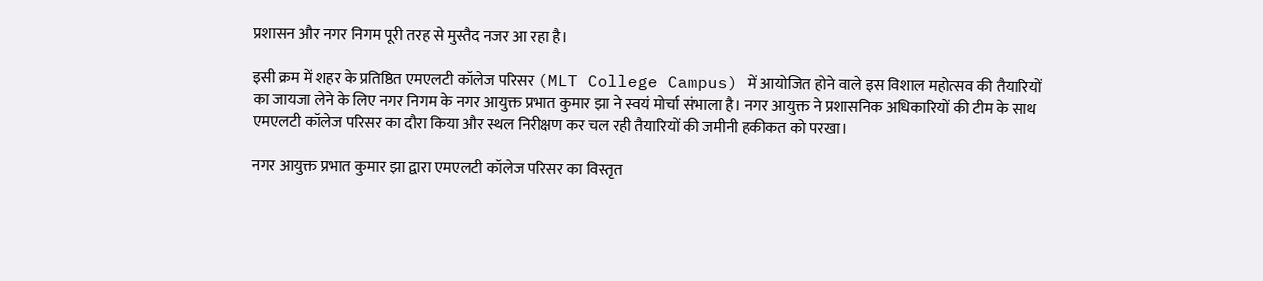प्रशासन और नगर निगम पूरी तरह से मुस्तैद नजर आ रहा है।

इसी क्रम में शहर के प्रतिष्ठित एमएलटी कॉलेज परिसर (MLT College Campus) में आयोजित होने वाले इस विशाल महोत्सव की तैयारियों का जायजा लेने के लिए नगर निगम के नगर आयुक्त प्रभात कुमार झा ने स्वयं मोर्चा संभाला है। नगर आयुक्त ने प्रशासनिक अधिकारियों की टीम के साथ एमएलटी कॉलेज परिसर का दौरा किया और स्थल निरीक्षण कर चल रही तैयारियों की जमीनी हकीकत को परखा।

नगर आयुक्त प्रभात कुमार झा द्वारा एमएलटी कॉलेज परिसर का विस्तृत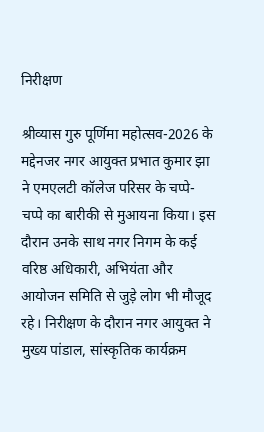निरीक्षण

श्रीव्यास गुरु पूर्णिमा महोत्सव-2026 के मद्देनजर नगर आयुक्त प्रभात कुमार झा ने एमएलटी कॉलेज परिसर के चप्पे-चप्पे का बारीकी से मुआयना किया। इस दौरान उनके साथ नगर निगम के कई वरिष्ठ अधिकारी, अभियंता और आयोजन समिति से जुड़े लोग भी मौजूद रहे। निरीक्षण के दौरान नगर आयुक्त ने मुख्य पांडाल, सांस्कृतिक कार्यक्रम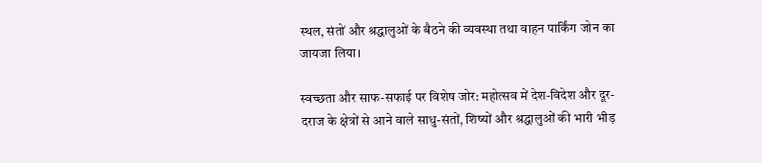स्थल, संतों और श्रद्धालुओं के बैठने की व्यवस्था तथा वाहन पार्किंग जोन का जायजा लिया।

स्वच्छता और साफ-सफाई पर विशेष जोर: महोत्सव में देश-विदेश और दूर-दराज के क्षेत्रों से आने वाले साधु-संतों, शिष्यों और श्रद्धालुओं की भारी भीड़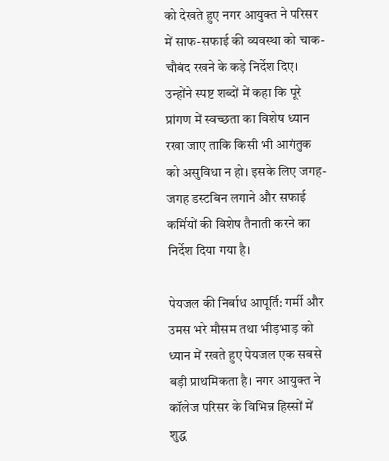को देखते हुए नगर आयुक्त ने परिसर में साफ-सफाई की व्यवस्था को चाक-चौबंद रखने के कड़े निर्देश दिए। उन्होंने स्पष्ट शब्दों में कहा कि पूरे प्रांगण में स्वच्छता का विशेष ध्यान रखा जाए ताकि किसी भी आगंतुक को असुविधा न हो। इसके लिए जगह-जगह डस्टबिन लगाने और सफाई कर्मियों की विशेष तैनाती करने का निर्देश दिया गया है।

पेयजल की निर्बाध आपूर्ति: गर्मी और उमस भरे मौसम तथा भीड़भाड़ को ध्यान में रखते हुए पेयजल एक सबसे बड़ी प्राथमिकता है। नगर आयुक्त ने कॉलेज परिसर के विभिन्न हिस्सों में शुद्ध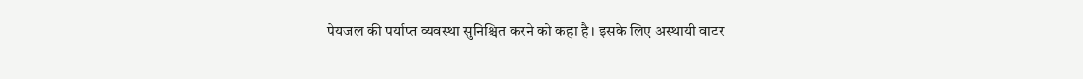पेयजल की पर्याप्त व्यवस्था सुनिश्चित करने को कहा है। इसके लिए अस्थायी वाटर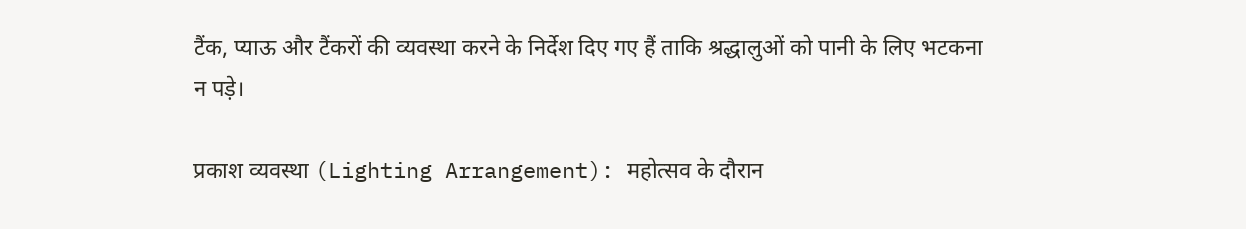टैंक, प्याऊ और टैंकरों की व्यवस्था करने के निर्देश दिए गए हैं ताकि श्रद्धालुओं को पानी के लिए भटकना न पड़े।

प्रकाश व्यवस्था (Lighting Arrangement): महोत्सव के दौरान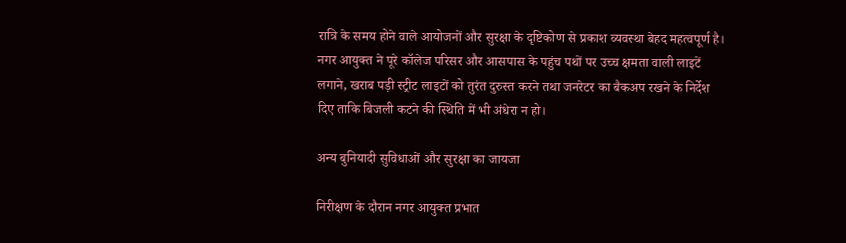रात्रि के समय होने वाले आयोजनों और सुरक्षा के दृष्टिकोण से प्रकाश व्यवस्था बेहद महत्वपूर्ण है। नगर आयुक्त ने पूरे कॉलेज परिसर और आसपास के पहुंच पथों पर उच्च क्षमता वाली लाइटें लगाने, खराब पड़ी स्ट्रीट लाइटों को तुरंत दुरुस्त करने तथा जनरेटर का बैकअप रखने के निर्देश दिए ताकि बिजली कटने की स्थिति में भी अंधेरा न हो।

अन्य बुनियादी सुविधाओं और सुरक्षा का जायजा

निरीक्षण के दौरान नगर आयुक्त प्रभात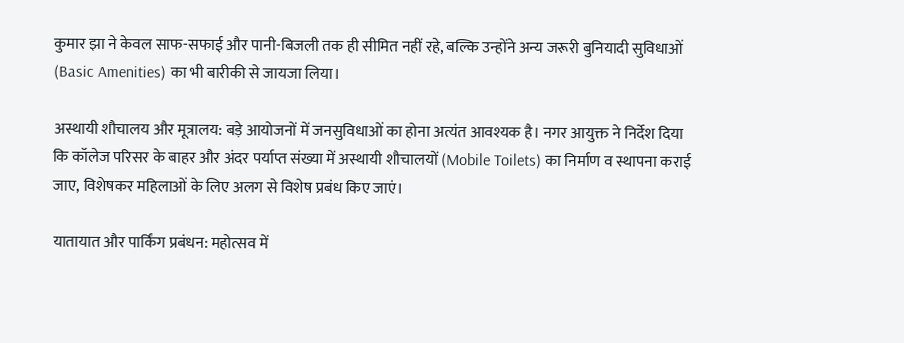कुमार झा ने केवल साफ-सफाई और पानी-बिजली तक ही सीमित नहीं रहे, बल्कि उन्होंने अन्य जरूरी बुनियादी सुविधाओं (Basic Amenities) का भी बारीकी से जायजा लिया।

अस्थायी शौचालय और मूत्रालय: बड़े आयोजनों में जनसुविधाओं का होना अत्यंत आवश्यक है। नगर आयुक्त ने निर्देश दिया कि कॉलेज परिसर के बाहर और अंदर पर्याप्त संख्या में अस्थायी शौचालयों (Mobile Toilets) का निर्माण व स्थापना कराई जाए, विशेषकर महिलाओं के लिए अलग से विशेष प्रबंध किए जाएं।

यातायात और पार्किंग प्रबंधन: महोत्सव में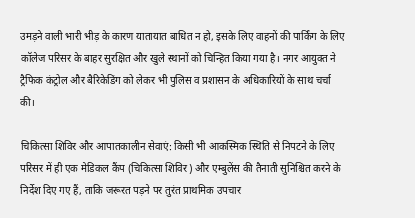उमड़ने वाली भारी भीड़ के कारण यातायात बाधित न हो, इसके लिए वाहनों की पार्किंग के लिए कॉलेज परिसर के बाहर सुरक्षित और खुले स्थानों को चिन्हित किया गया है। नगर आयुक्त ने ट्रैफिक कंट्रोल और बैरिकेडिंग को लेकर भी पुलिस व प्रशासन के अधिकारियों के साथ चर्चा की।

चिकित्सा शिविर और आपातकालीन सेवाएं: किसी भी आकस्मिक स्थिति से निपटने के लिए परिसर में ही एक मेडिकल कैंप (चिकित्सा शिविर) और एम्बुलेंस की तैनाती सुनिश्चित करने के निर्देश दिए गए हैं, ताकि जरूरत पड़ने पर तुरंत प्राथमिक उपचार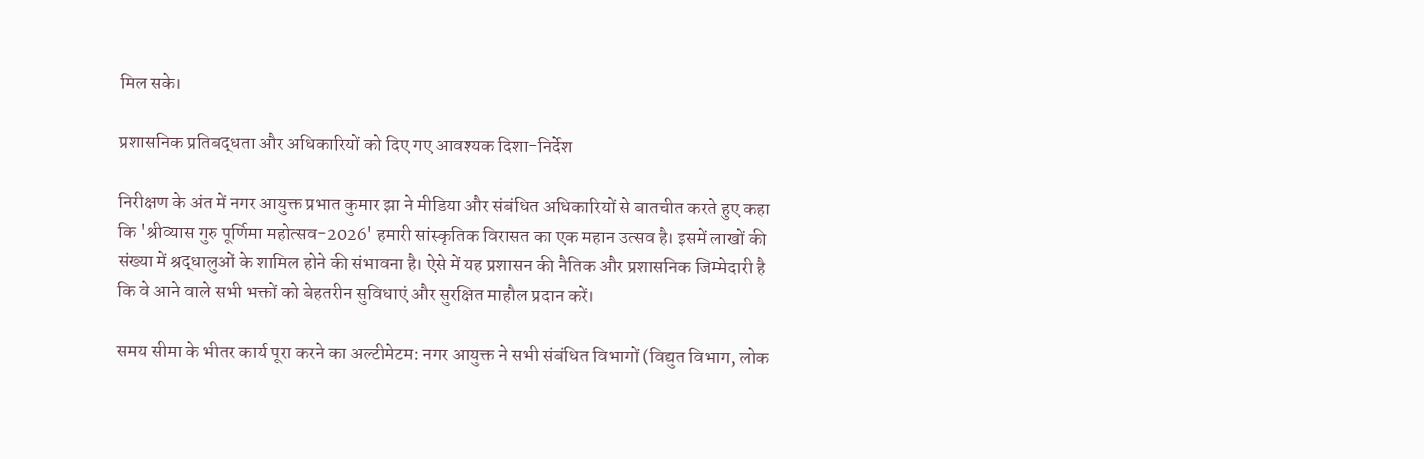मिल सके।

प्रशासनिक प्रतिबद्धता और अधिकारियों को दिए गए आवश्यक दिशा-निर्देश

निरीक्षण के अंत में नगर आयुक्त प्रभात कुमार झा ने मीडिया और संबंधित अधिकारियों से बातचीत करते हुए कहा कि 'श्रीव्यास गुरु पूर्णिमा महोत्सव-2026' हमारी सांस्कृतिक विरासत का एक महान उत्सव है। इसमें लाखों की संख्या में श्रद्धालुओं के शामिल होने की संभावना है। ऐसे में यह प्रशासन की नैतिक और प्रशासनिक जिम्मेदारी है कि वे आने वाले सभी भक्तों को बेहतरीन सुविधाएं और सुरक्षित माहौल प्रदान करें।

समय सीमा के भीतर कार्य पूरा करने का अल्टीमेटम: नगर आयुक्त ने सभी संबंधित विभागों (विद्युत विभाग, लोक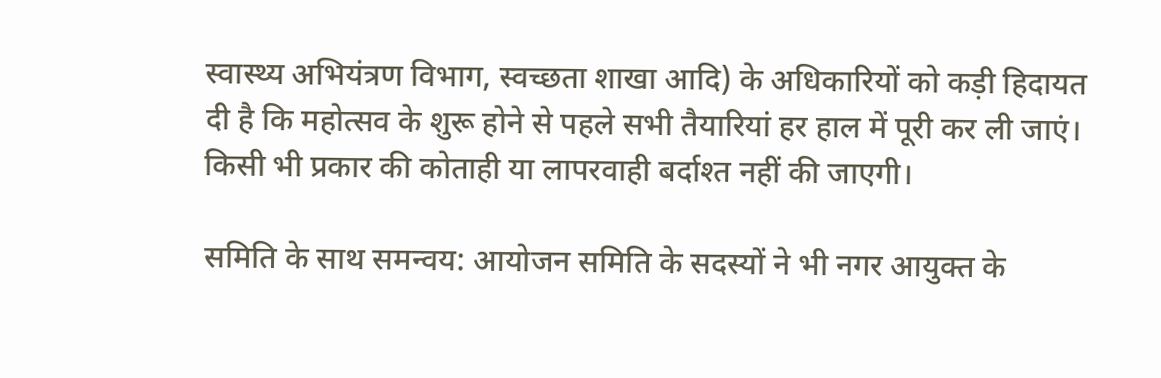स्वास्थ्य अभियंत्रण विभाग, स्वच्छता शाखा आदि) के अधिकारियों को कड़ी हिदायत दी है कि महोत्सव के शुरू होने से पहले सभी तैयारियां हर हाल में पूरी कर ली जाएं। किसी भी प्रकार की कोताही या लापरवाही बर्दाश्त नहीं की जाएगी।

समिति के साथ समन्वय: आयोजन समिति के सदस्यों ने भी नगर आयुक्त के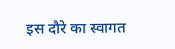इस दौरे का स्वागत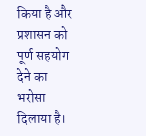किया है और प्रशासन को पूर्ण सहयोग देने का भरोसा दिलाया है।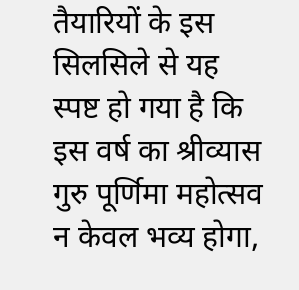तैयारियों के इस सिलसिले से यह स्पष्ट हो गया है कि इस वर्ष का श्रीव्यास गुरु पूर्णिमा महोत्सव न केवल भव्य होगा,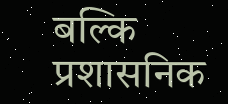बल्कि प्रशासनिक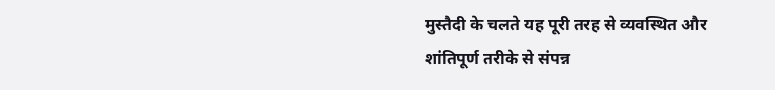मुस्तैदी के चलते यह पूरी तरह से व्यवस्थित और शांतिपूर्ण तरीके से संपन्न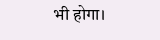भी होगा।